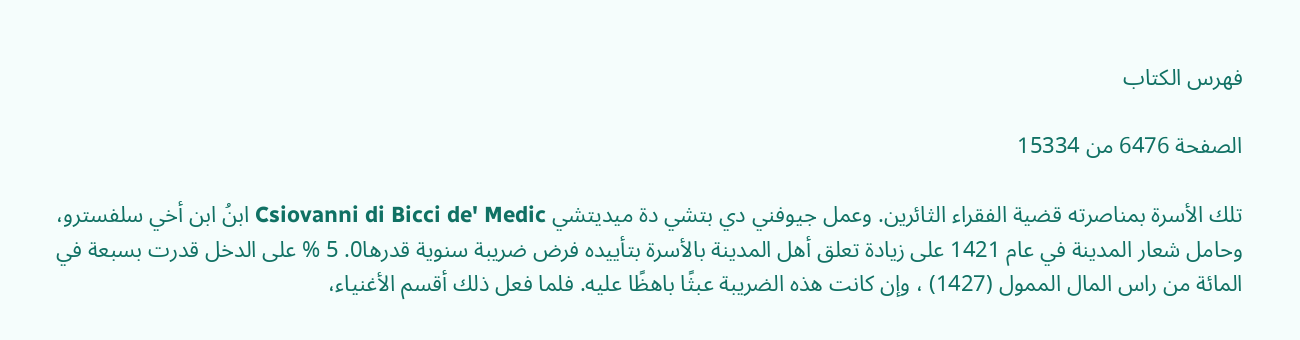فهرس الكتاب

الصفحة 6476 من 15334

تلك الأسرة بمناصرته قضية الفقراء الثائرين. وعمل جيوفني دي بتشي دة ميديتشي Csiovanni di Bicci de' Medic ابنُ ابن أخي سلفسترو، وحامل شعار المدينة في عام 1421 على زيادة تعلق أهل المدينة بالأسرة بتأييده فرض ضريبة سنوية قدرها0. 5 % على الدخل قدرت بسبعة في المائة من راس المال الممول (1427) ، وإن كانت هذه الضريبة عبثًا باهظًا عليه. فلما فعل ذلك أقسم الأغنياء،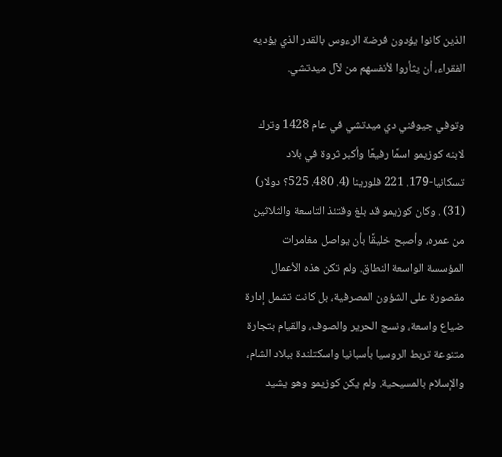الذين كانوا يؤدون فرضة الرءوس بالقدر الذي يؤديه الفقراء، أن يثأروا لأنفسهم من لآل ميدتشي.

وتوفي جيوفني دي ميدتشي في عام 1428 وترك لابنه كوزيمو اسمًا رفيعًا وأكبر ثروة في بلاد تسكانيا-179. 221 فلورينا (4. 480. 525؟ دولار) (31) . وكان كوزيمو قد بلغ وقتئذ التاسعة والثلاثين من عمره، وأصبح خليقًا بأن يواصل مغامرات المؤسسة الواسعة النطاق. ولم تكن هذه الأعمال مقصورة على الشؤون المصرفية، بل كانت تشمل إدارة ضياع واسعة، ونسج الحرير والصوف، والقيام بتجارة متنوعة تربط الروسيا بأسبانيا واسكتلندة ببلاد الشام، والإسلام بالمسيحية. ولم يكن كوزيمو وهو يشيد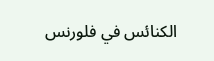الكنائس في فلورنس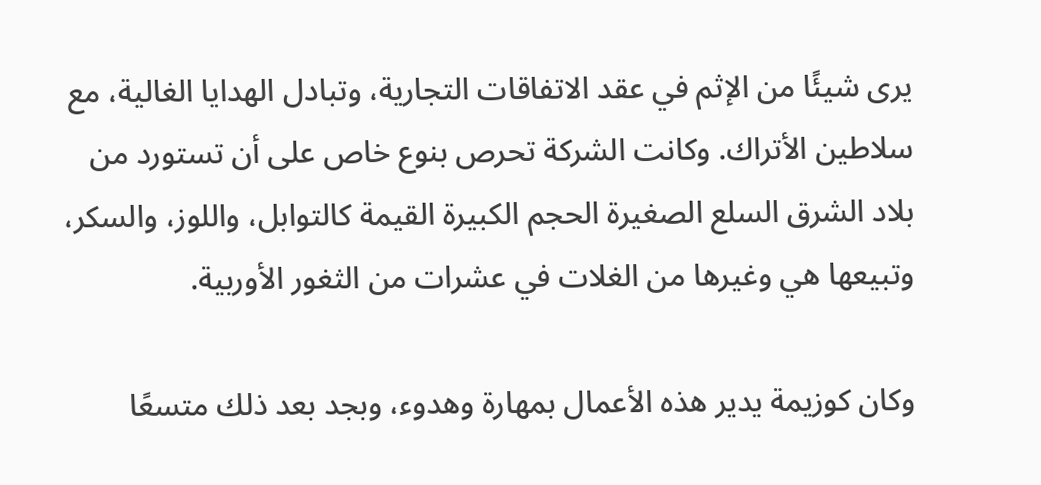يرى شيئًا من الإثم في عقد الاتفاقات التجارية، وتبادل الهدايا الغالية، مع سلاطين الأتراك. وكانت الشركة تحرص بنوع خاص على أن تستورد من بلاد الشرق السلع الصغيرة الحجم الكبيرة القيمة كالتوابل، واللوز، والسكر، وتبيعها هي وغيرها من الغلات في عشرات من الثغور الأوربية.

وكان كوزيمة يدير هذه الأعمال بمهارة وهدوء، وبجد بعد ذلك متسعًا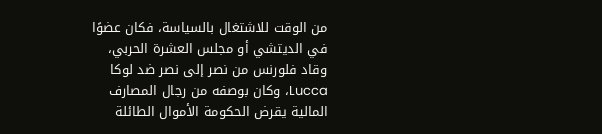من الوقت للاشتغال بالسياسة، فكان عضوًا في الديتشي أو مجلس العشرة الحربي، وقاد فلورنس من نصر إلى نصر ضد لوكا Lucca، وكان بوصفه من رجال المصارف المالية يقرض الحكومة الأموال الطائلة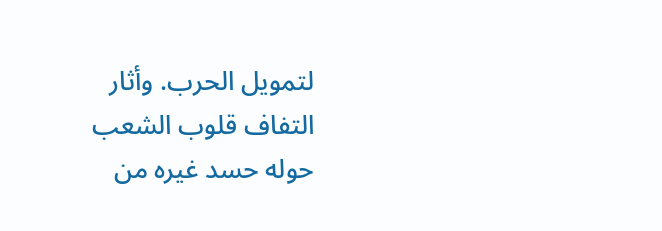لتمويل الحرب. وأثار التفاف قلوب الشعب حوله حسد غيره من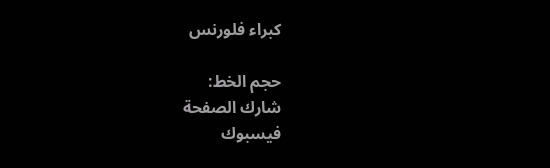كبراء فلورنس

حجم الخط:
شارك الصفحة
فيسبوك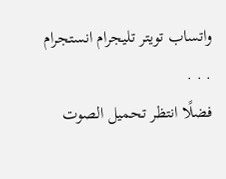واتساب تويتر تليجرام انستجرام
. . .
فضلًا انتظر تحميل الصوت